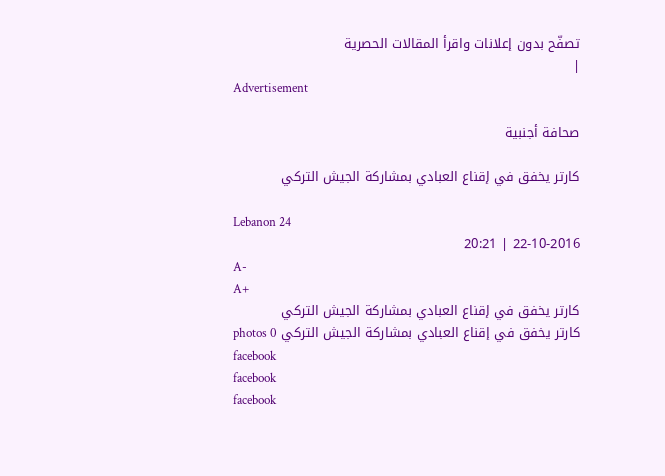تصفّح بدون إعلانات واقرأ المقالات الحصرية
|
Advertisement

صحافة أجنبية

كارتر يخفق في إقناع العبادي بمشاركة الجيش التركي

Lebanon 24
22-10-2016 | 20:21
A-
A+
كارتر يخفق في إقناع العبادي بمشاركة الجيش التركي
كارتر يخفق في إقناع العبادي بمشاركة الجيش التركي photos 0
facebook
facebook
facebook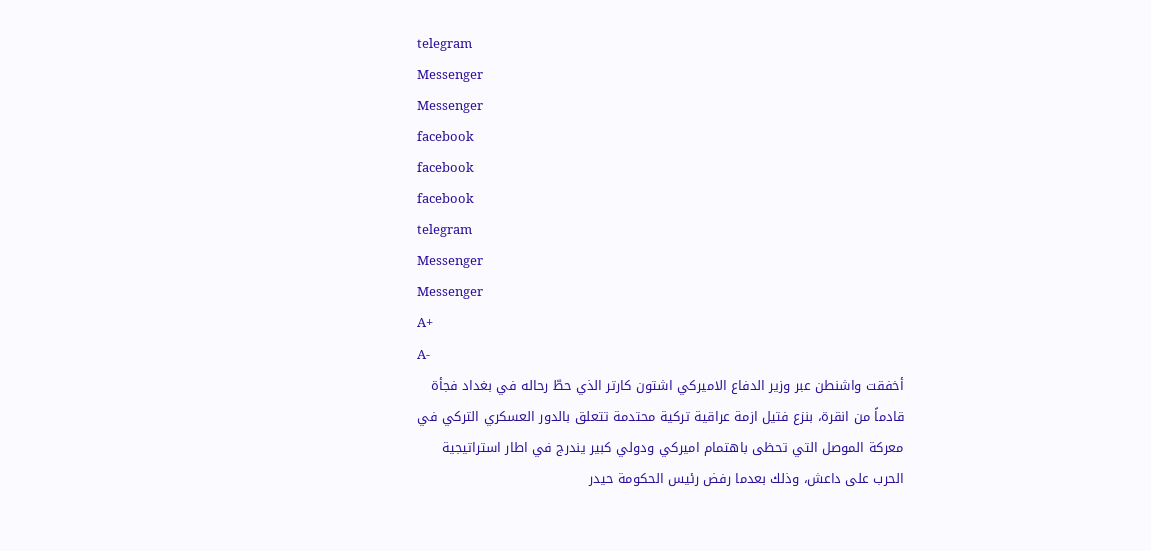telegram
Messenger
Messenger
facebook
facebook
facebook
telegram
Messenger
Messenger
A+
A-
أخفقت واشنطن عبر وزير الدفاع الاميركي اشتون كارتر الذي حطّ رحاله في بغداد فجأة قادماً من انقرة، بنزع فتيل ازمة عراقية تركية محتدمة تتعلق بالدور العسكري التركي في معركة الموصل التي تحظى باهتمام اميركي ودولي كبير يندرج في اطار استراتيجية الحرب على داعش، وذلك بعدما رفض رئيس الحكومة حيدر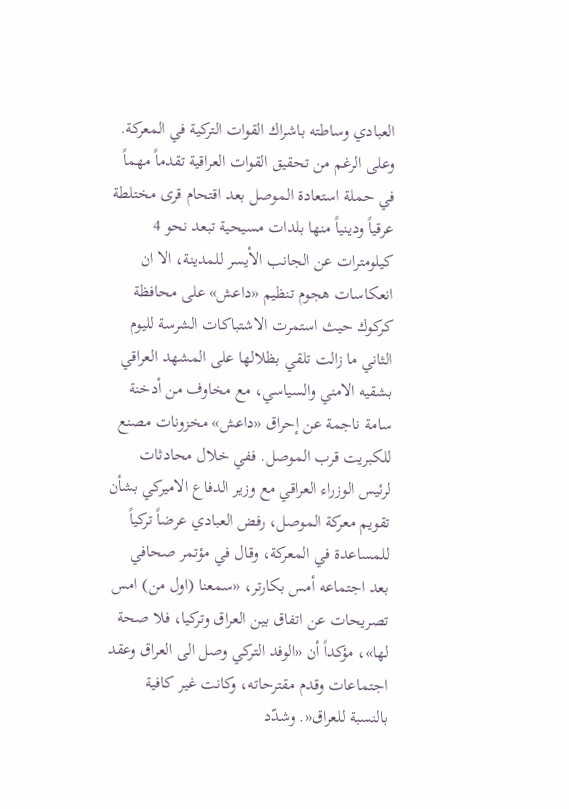العبادي وساطته باشراك القوات التركية في المعركة. وعلى الرغم من تحقيق القوات العراقية تقدماً مهماً في حملة استعادة الموصل بعد اقتحام قرى مختلطة عرقياً ودينياً منها بلدات مسيحية تبعد نحو 4 كيلومترات عن الجانب الأيسر للمدينة، الا ان انعكاسات هجوم تنظيم «داعش» على محافظة كركوك حيث استمرت الاشتباكات الشرسة لليوم الثاني ما زالت تلقي بظلالها على المشهد العراقي بشقيه الامني والسياسي، مع مخاوف من أدخنة سامة ناجمة عن إحراق «داعش» مخزونات مصنع للكبريت قرب الموصل. ففي خلال محادثات لرئيس الوزراء العراقي مع وزير الدفاع الاميركي بشأن تقويم معركة الموصل، رفض العبادي عرضاً تركياً للمساعدة في المعركة، وقال في مؤتمر صحافي بعد اجتماعه أمس بكارتر، «سمعنا (اول من) امس تصريحات عن اتفاق بين العراق وتركيا، فلا صحة لها»، مؤكداً أن «الوفد التركي وصل الى العراق وعقد اجتماعات وقدم مقترحاته، وكانت غير كافية بالنسبة للعراق«. وشدّد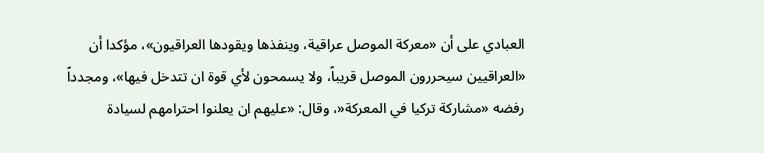العبادي على أن «معركة الموصل عراقية، وينفذها ويقودها العراقيون»، مؤكدا أن «العراقيين سيحررون الموصل قريباً، ولا يسمحون لأي قوة ان تتدخل فيها»، ومجدداً رفضه «مشاركة تركيا في المعركة«، وقال: «عليهم ان يعلنوا احترامهم لسيادة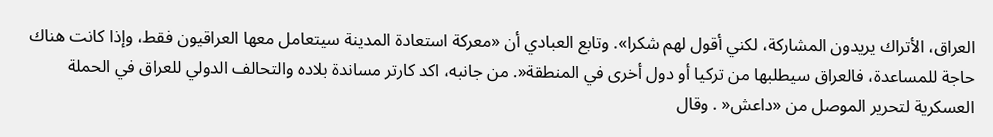العراق، الأتراك يريدون المشاركة، لكني أقول لهم شكرا». وتابع العبادي أن «معركة استعادة المدينة سيتعامل معها العراقيون فقط، وإذا كانت هناك حاجة للمساعدة، فالعراق سيطلبها من تركيا أو دول أخرى في المنطقة«. من جانبه، اكد كارتر مساندة بلاده والتحالف الدولي للعراق في الحملة العسكرية لتحرير الموصل من «داعش« . وقال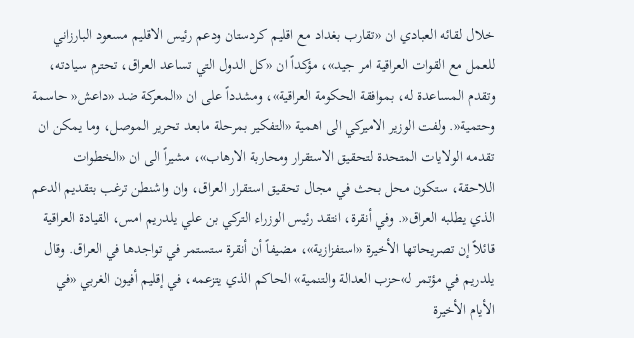خلال لقائه العبادي ان «تقارب بغداد مع اقليم كردستان ودعم رئيس الاقليم مسعود البارزاني للعمل مع القوات العراقية امر جيد»، مؤكداً ان «كل الدول التي تساعد العراق، تحترم سيادته، وتقدم المساعدة له، بموافقة الحكومة العراقية»، ومشدداً على ان «المعركة ضد «داعش« حاسمة وحتمية«. ولفت الوزير الاميركي الى اهمية «التفكير بمرحلة مابعد تحرير الموصل، وما يمكن ان تقدمه الولايات المتحدة لتحقيق الاستقرار ومحاربة الارهاب»، مشيراً الى ان «الخطوات اللاحقة، ستكون محل بحث في مجال تحقيق استقرار العراق، وان واشنطن ترغب بتقديم الدعم الذي يطلبه العراق«. وفي أنقرة، انتقد رئيس الوزراء التركي بن علي يلدريم امس، القيادة العراقية قائلاً إن تصريحاتها الأخيرة «استفزازية»، مضيفاً أن أنقرة ستستمر في تواجدها في العراق. وقال يلدريم في مؤتمر لـ»حزب العدالة والتنمية» الحاكم الذي يتزعمه، في إقليم أفيون الغربي «في الأيام الأخيرة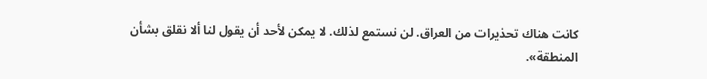كانت هناك تحذيرات من العراق. لن نستمع لذلك. لا يمكن لأحد أن يقول لنا ألا نقلق بشأن المنطقة».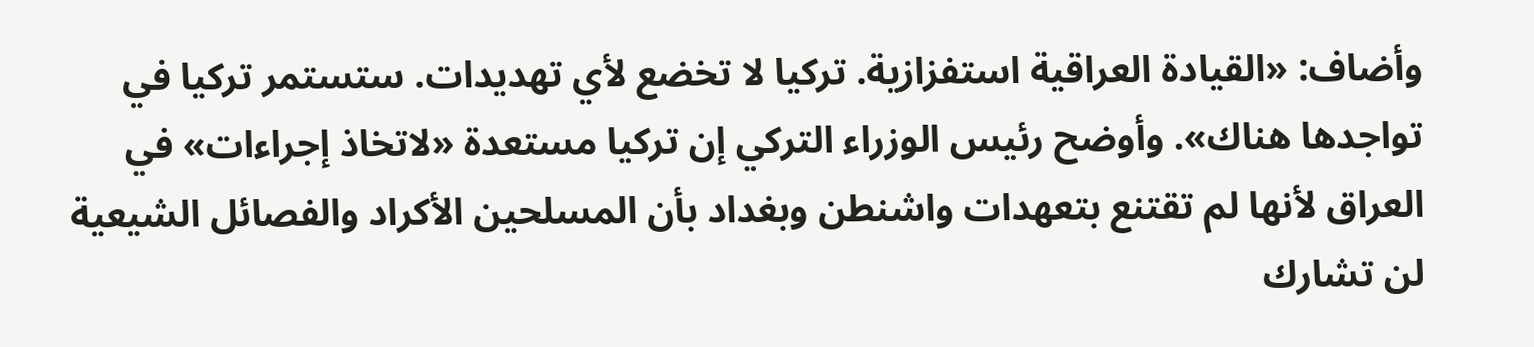وأضاف: «القيادة العراقية استفزازية. تركيا لا تخضع لأي تهديدات. ستستمر تركيا في تواجدها هناك». وأوضح رئيس الوزراء التركي إن تركيا مستعدة «لاتخاذ إجراءات» في العراق لأنها لم تقتنع بتعهدات واشنطن وبغداد بأن المسلحين الأكراد والفصائل الشيعية لن تشارك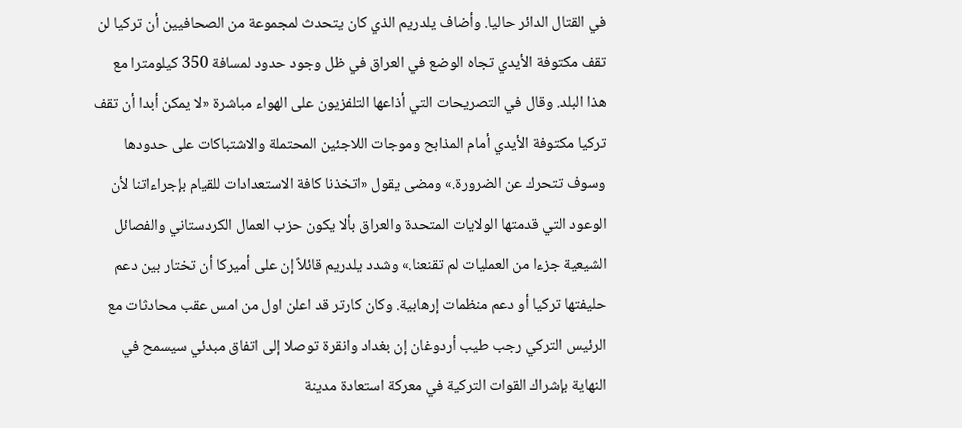في القتال الدائر حاليا. وأضاف يلدريم الذي كان يتحدث لمجموعة من الصحافيين أن تركيا لن تقف مكتوفة الأيدي تجاه الوضع في العراق في ظل وجود حدود لمسافة 350 كيلومترا مع هذا البلد. وقال في التصريحات التي أذاعها التلفزيون على الهواء مباشرة «لا يمكن أبدا أن تقف تركيا مكتوفة الأيدي أمام المذابح وموجات اللاجئين المحتملة والاشتباكات على حدودها وسوف تتحرك عن الضرورة.» ومضى يقول «اتخذنا كافة الاستعدادات للقيام بإجراءاتنا لأن الوعود التي قدمتها الولايات المتحدة والعراق بألا يكون حزب العمال الكردستاني والفصائل الشيعية جزءا من العمليات لم تقنعنا.» وشدد يلدريم قائلاً إن على أميركا أن تختار بين دعم حليفتها تركيا أو دعم منظمات إرهابية. وكان كارتر قد اعلن اول من امس عقب محادثات مع الرئيس التركي رجب طيب أردوغان إن بغداد وانقرة توصلا إلى اتفاق مبدئي سيسمح في النهاية بإشراك القوات التركية في معركة استعادة مدينة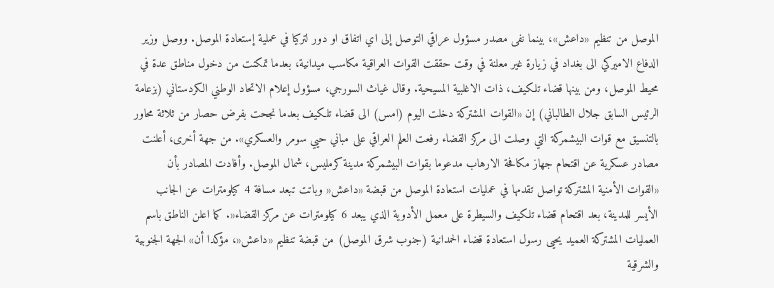الموصل من تنظيم «داعش»، بينما نفى مصدر مسؤول عراقي التوصل إلى اي اتفاق او دور لتركيا في عملية إستعادة الموصل. ووصل وزير الدفاع الاميركي الى بغداد في زيارة غير معلنة في وقت حققت القوات العراقية مكاسب ميدانية، بعدما تمكنت من دخول مناطق عدة في محيط الموصل، ومن بينها قضاء تلكيف، ذات الاغلبية المسيحية. وقال غياث السورجي، مسؤول إعلام الاتحاد الوطني الكردستاني (بزعامة الرئيس السابق جلال الطالباني) إن «القوات المشتركة دخلت اليوم (امس) الى قضاء تلكيف بعدما نجحت بفرض حصار من ثلاثة محاور بالتنسيق مع قوات البيشمركة التي وصلت الى مركز القضاء رفعت العلم العراقي على مباني حيي سومر والعسكري». من جهة أخرى، أعلنت مصادر عسكرية عن اقتحام جهاز مكافحة الارهاب مدعوما بقوات البيشمركة مدينة كرمليس، شمال الموصل. وأفادت المصادر بأن «القوات الأمنية المشتركة تواصل تقدمها في عمليات استعادة الموصل من قبضة «داعش« وباتت تبعد مسافة 4 كيلومترات عن الجانب الأيسر للمدينة، بعد اقتحام قضاء تلكيف والسيطرة على معمل الأدوية الذي يبعد 6 كيلومترات عن مركز القضاء«. كما اعلن الناطق باسم العمليات المشتركة العميد يحيى رسول استعادة قضاء الحمدانية (جنوب شرق الموصل) من قبضة تنظيم «داعش«، مؤكدا أن» الجهة الجنوبية والشرقية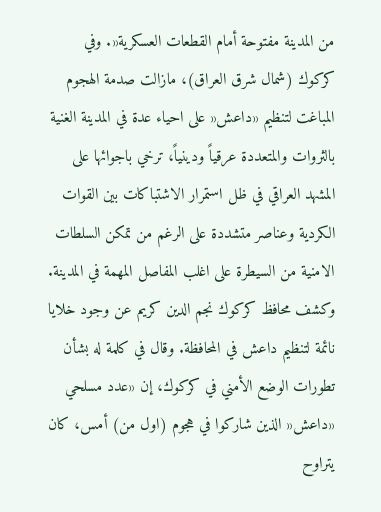من المدينة مفتوحة أمام القطعات العسكرية«. وفي كركوك (شمال شرق العراق)، مازالت صدمة الهجوم المباغت لتنظيم «داعش« على احياء عدة في المدينة الغنية بالثروات والمتعددة عرقياً ودينياً، ترخي باجوائها على المشهد العراقي في ظل استمرار الاشتباكات بين القوات الكردية وعناصر متشددة على الرغم من تمكن السلطات الامنية من السيطرة على اغلب المفاصل المهمة في المدينة. وكشف محافظ كركوك نجم الدين كريم عن وجود خلايا نائمة لتنظيم داعش في المحافظة. وقال في كلمة له بشأن تطورات الوضع الأمني في كركوك، إن «عدد مسلحي «داعش« الذين شاركوا في هجوم (اول من) أمس، كان يتراوح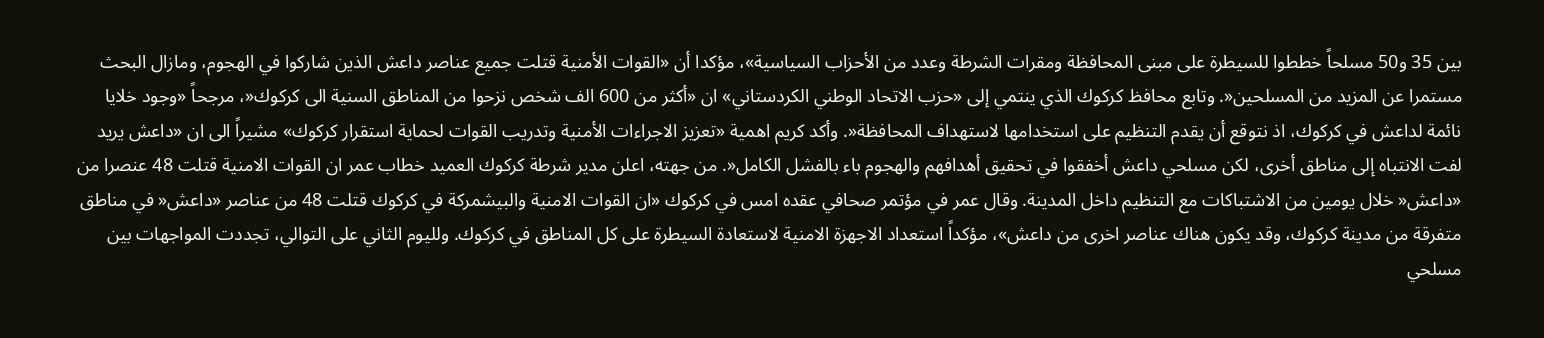بين 35 و50 مسلحاً خططوا للسيطرة على مبنى المحافظة ومقرات الشرطة وعدد من الأحزاب السياسية»، مؤكدا أن «القوات الأمنية قتلت جميع عناصر داعش الذين شاركوا في الهجوم، ومازال البحث مستمرا عن المزيد من المسلحين«. وتابع محافظ كركوك الذي ينتمي إلى «حزب الاتحاد الوطني الكردستاني» ان «أكثر من 600 الف شخص نزحوا من المناطق السنية الى كركوك«، مرجحاً «وجود خلايا نائمة لداعش في كركوك، اذ نتوقع أن يقدم التنظيم على استخدامها لاستهداف المحافظة«. وأكد كريم اهمية «تعزيز الاجراءات الأمنية وتدريب القوات لحماية استقرار كركوك» مشيراً الى ان «داعش يريد لفت الانتباه إلى مناطق أخرى، لكن مسلحي داعش أخفقوا في تحقيق أهدافهم والهجوم باء بالفشل الكامل«. من جهته، اعلن مدير شرطة كركوك العميد خطاب عمر ان القوات الامنية قتلت 48 عنصرا من «داعش« خلال يومين من الاشتباكات مع التنظيم داخل المدينة. وقال عمر في مؤتمر صحافي عقده امس في كركوك «ان القوات الامنية والبيشمركة في كركوك قتلت 48 من عناصر «داعش« في مناطق متفرقة من مدينة كركوك، وقد يكون هناك عناصر اخرى من داعش»، مؤكداً استعداد الاجهزة الامنية لاستعادة السيطرة على كل المناطق في كركوك. ولليوم الثاني على التوالي، تجددت المواجهات بين مسلحي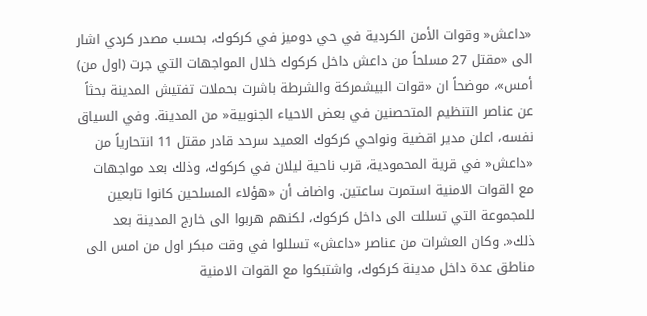«داعش« وقوات الأمن الكردية في حي دوميز في كركوك، بحسب مصدر كردي اشار الى «مقتل 27 مسلحاً من داعش داخل كركوك خلال المواجهات التي جرت (اول من) أمس»، موضحاً ان «قوات البيشمركة والشرطة باشرت بحملات تفتيش المدينة بحثاً عن عناصر التنظيم المتحصنين في بعض الاحياء الجنوبية« من المدينة. وفي السياق نفسه، اعلن مدير اقضية ونواحي كركوك العميد سرحد قادر مقتل 11 انتحارياً من «داعش« في قرية المحمودية، قرب ناحية ليلان في كركوك، وذلك بعد مواجهات مع القوات الامنية استمرت ساعتين. واضاف أن «هؤلاء المسلحين كانوا تابعين للمجموعة التي تسللت الى داخل كركوك، لكنهم هربوا الى خارج المدينة بعد ذلك«. وكان العشرات من عناصر «داعش» تسللوا في وقت مبكر اول من امس الى مناطق عدة داخل مدينة كركوك، واشتبكوا مع القوات الامنية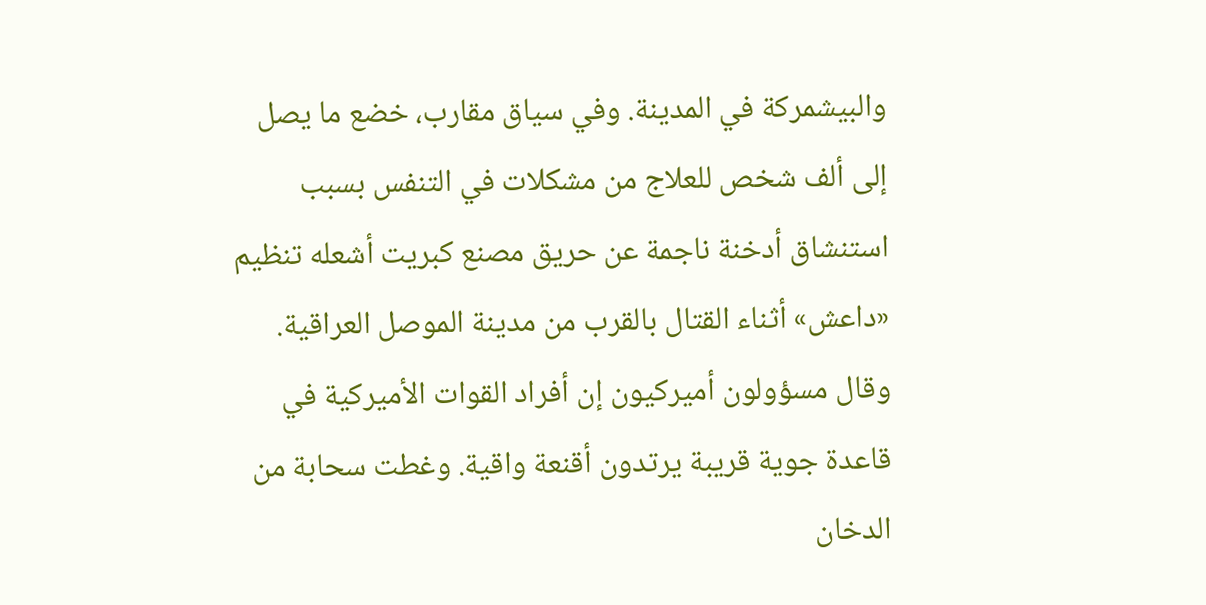والبيشمركة في المدينة. وفي سياق مقارب، خضع ما يصل إلى ألف شخص للعلاج من مشكلات في التنفس بسبب استنشاق أدخنة ناجمة عن حريق مصنع كبريت أشعله تنظيم «داعش» أثناء القتال بالقرب من مدينة الموصل العراقية. وقال مسؤولون أميركيون إن أفراد القوات الأميركية في قاعدة جوية قريبة يرتدون أقنعة واقية. وغطت سحابة من الدخان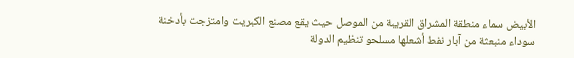الأبيض سماء منطقة المشراق القريبة من الموصل حيث يقع مصنع الكبريت وامتزجت بأدخنة سوداء منبعثة من آبار نفط أشعلها مسلحو تنظيم الدولة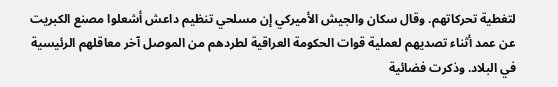لتغطية تحركاتهم. وقال سكان والجيش الأميركي إن مسلحي تنظيم داعش أشعلوا مصنع الكبريت عن عمد أثناء تصديهم لعملية قوات الحكومة العراقية لطردهم من الموصل آخر معاقلهم الرئيسية في البلاد. وذكرت فضائية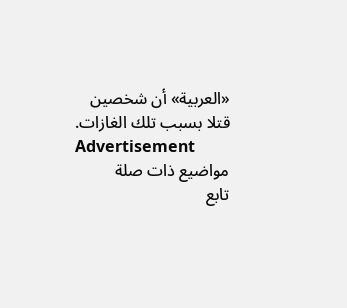«العربية» أن شخصين قتلا بسبب تلك الغازات.
Advertisement
مواضيع ذات صلة
تابع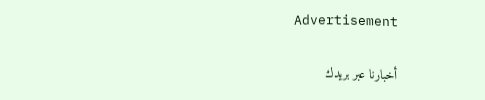Advertisement

أخبارنا عبر بريدك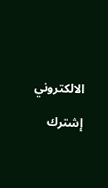الالكتروني

إشترك